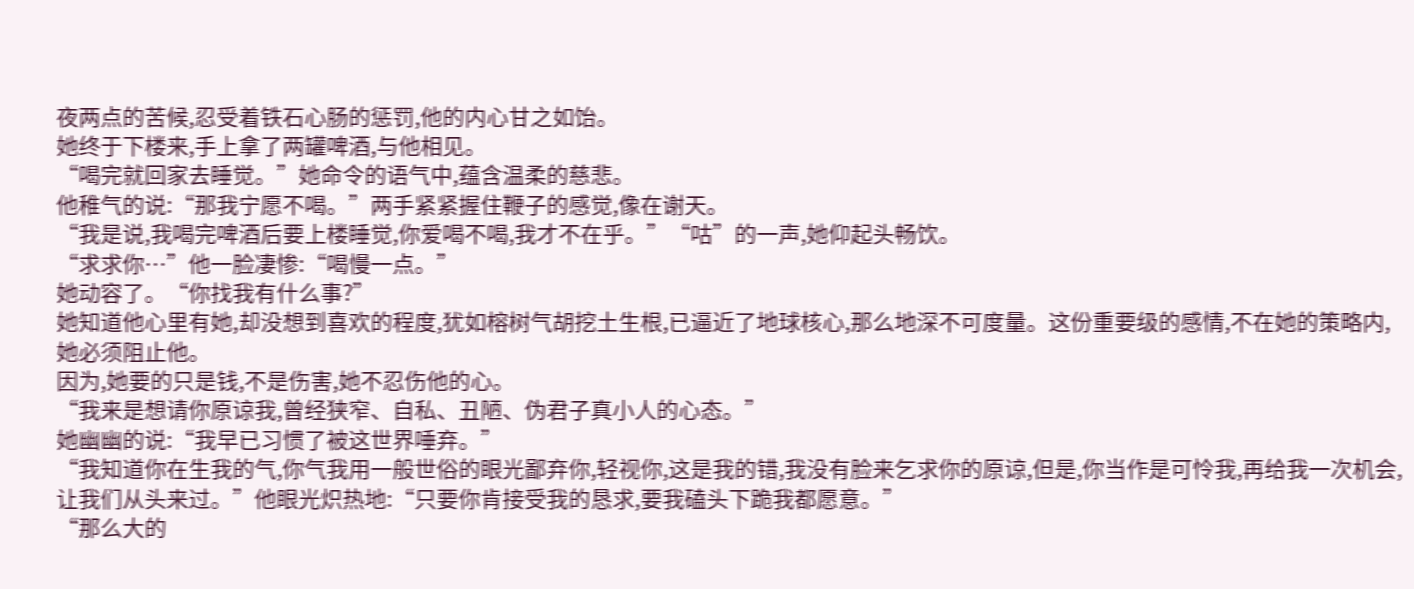夜两点的苦候,忍受着铁石心肠的惩罚,他的内心甘之如饴。
她终于下楼来,手上拿了两罐啤酒,与他相见。
“喝完就回家去睡觉。”她命令的语气中,蕴含温柔的慈悲。
他稚气的说:“那我宁愿不喝。”两手紧紧握住鞭子的感觉,像在谢天。
“我是说,我喝完啤酒后要上楼睡觉,你爱喝不喝,我才不在乎。”“咕”的一声,她仰起头畅饮。
“求求你…”他一脸凄惨:“喝慢一点。”
她动容了。“你找我有什么事?”
她知道他心里有她,却没想到喜欢的程度,犹如榕树气胡挖土生根,已逼近了地球核心,那么地深不可度量。这份重要级的感情,不在她的策略内,她必须阻止他。
因为,她要的只是钱,不是伤害,她不忍伤他的心。
“我来是想请你原谅我,曾经狭窄、自私、丑陋、伪君子真小人的心态。”
她幽幽的说:“我早已习惯了被这世界唾弃。”
“我知道你在生我的气,你气我用一般世俗的眼光鄙弃你,轻视你,这是我的错,我没有脸来乞求你的原谅,但是,你当作是可怜我,再给我一次机会,让我们从头来过。”他眼光炽热地:“只要你肯接受我的恳求,要我磕头下跪我都愿意。”
“那么大的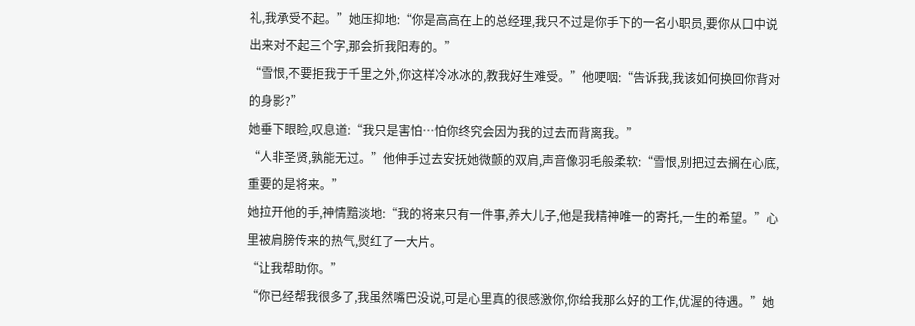礼,我承受不起。”她压抑地:“你是高高在上的总经理,我只不过是你手下的一名小职员,要你从口中说出来对不起三个字,那会折我阳寿的。”
“雪恨,不要拒我于千里之外,你这样冷冰冰的,教我好生难受。”他哽咽:“告诉我,我该如何换回你背对的身影?”
她垂下眼睑,叹息道:“我只是害怕…怕你终究会因为我的过去而背离我。”
“人非圣贤,孰能无过。”他伸手过去安抚她微颤的双肩,声音像羽毛般柔软:“雪恨,别把过去搁在心底,重要的是将来。”
她拉开他的手,神情黯淡地:“我的将来只有一件事,养大儿子,他是我精神唯一的寄托,一生的希望。”心里被肩膀传来的热气,熨红了一大片。
“让我帮助你。”
“你已经帮我很多了,我虽然嘴巴没说,可是心里真的很感激你,你给我那么好的工作,优渥的待遇。”她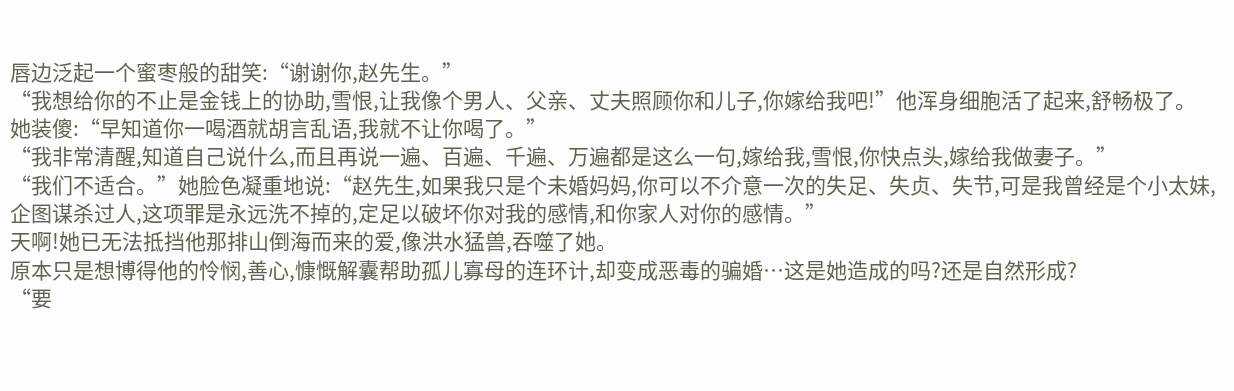唇边泛起一个蜜枣般的甜笑:“谢谢你,赵先生。”
“我想给你的不止是金钱上的协助,雪恨,让我像个男人、父亲、丈夫照顾你和儿子,你嫁给我吧!”他浑身细胞活了起来,舒畅极了。
她装傻:“早知道你一喝酒就胡言乱语,我就不让你喝了。”
“我非常清醒,知道自己说什么,而且再说一遍、百遍、千遍、万遍都是这么一句,嫁给我,雪恨,你快点头,嫁给我做妻子。”
“我们不适合。”她脸色凝重地说:“赵先生,如果我只是个未婚妈妈,你可以不介意一次的失足、失贞、失节,可是我曾经是个小太妹,企图谋杀过人,这项罪是永远洗不掉的,定足以破坏你对我的感情,和你家人对你的感情。”
天啊!她已无法抵挡他那排山倒海而来的爱,像洪水猛兽,吞噬了她。
原本只是想博得他的怜悯,善心,慷慨解囊帮助孤儿寡母的连环计,却变成恶毒的骗婚…这是她造成的吗?还是自然形成?
“要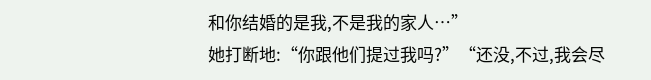和你结婚的是我,不是我的家人…”
她打断地:“你跟他们提过我吗?”“还没,不过,我会尽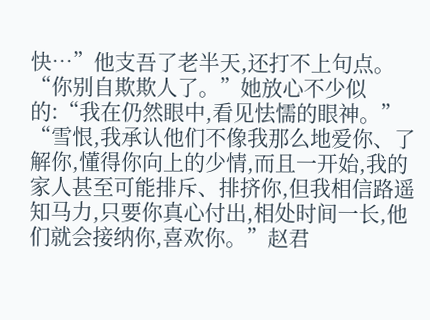快…”他支吾了老半天,还打不上句点。
“你别自欺欺人了。”她放心不少似的:“我在仍然眼中,看见怯懦的眼神。”
“雪恨,我承认他们不像我那么地爱你、了解你,懂得你向上的少情,而且一开始,我的家人甚至可能排斥、排挤你,但我相信路遥知马力,只要你真心付出,相处时间一长,他们就会接纳你,喜欢你。”赵君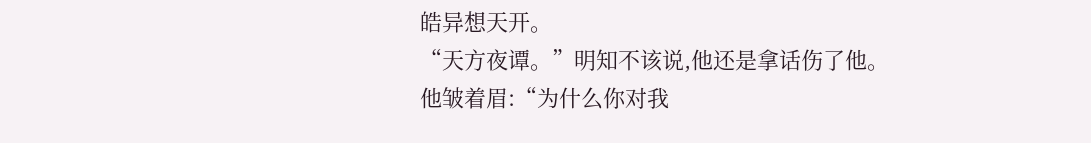皓异想天开。
“天方夜谭。”明知不该说,他还是拿话伤了他。
他皱着眉:“为什么你对我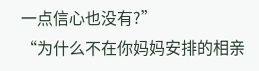一点信心也没有?”
“为什么不在你妈妈安排的相亲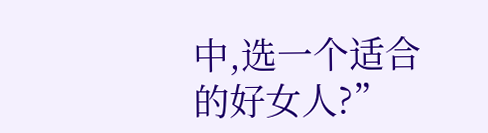中,选一个适合的好女人?”